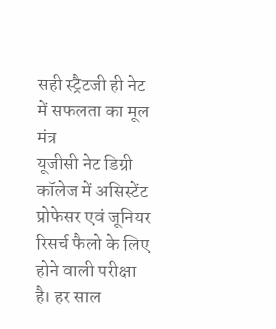सही स्ट्रैटजी ही नेट में सफलता का मूल मंत्र
यूजीसी नेट डिग्री कॉलेज में असिस्टेंट प्रोफेसर एवं जूनियर रिसर्च फैलो के लिए होने वाली परीक्षा है। हर साल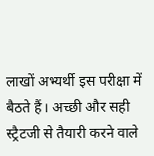लाखों अभ्यर्थी इस परीक्षा में बैठते हैं। अच्छी और सही स्ट्रैटजी से तैयारी करने वाले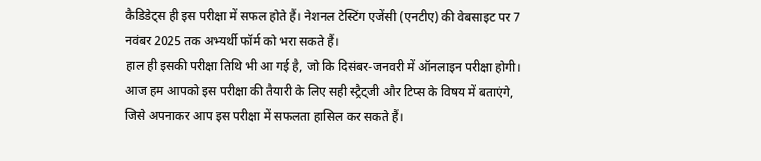कैडिडेट्स ही इस परीक्षा में सफल होते हैं। नेशनल टेस्टिंग एजेंसी (एनटीए) की वेबसाइट पर 7 नवंबर 2025 तक अभ्यर्थी फॉर्म को भरा सकते हैं।
हाल ही इसकी परीक्षा तिथि भी आ गई है, जो कि दिसंबर-जनवरी में ऑनलाइन परीक्षा होगी। आज हम आपको इस परीक्षा की तैयारी के लिए सही स्ट्रैट्जी और टिप्स के विषय में बताएंगे, जिसे अपनाकर आप इस परीक्षा में सफलता हासिल कर सकते हैं।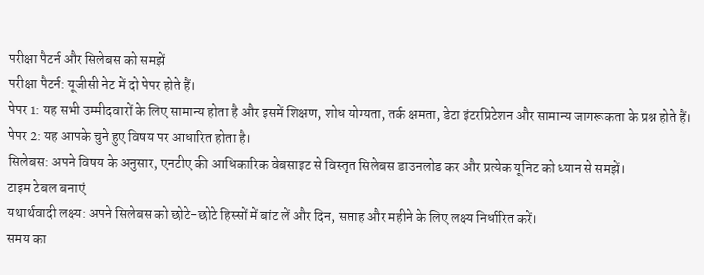परीक्षा पैटर्न और सिलेबस को समझें
परीक्षा पैटर्न: यूजीसी नेट में दो पेपर होते हैं।
पेपर 1: यह सभी उम्मीदवारों के लिए सामान्य होता है और इसमें शिक्षण, शोध योग्यता, तर्क क्षमता, डेटा इंटरप्रिटेशन और सामान्य जागरूकता के प्रश्न होते हैं।
पेपर 2: यह आपके चुने हुए विषय पर आधारित होता है।
सिलेबस: अपने विषय के अनुसार, एनटीए की आधिकारिक वेबसाइट से विस्तृत सिलेबस डाउनलोड कर और प्रत्येक यूनिट को ध्यान से समझें।
टाइम टेबल बनाएं
यथार्थवादी लक्ष्य: अपने सिलेबस को छोटे-छोटे हिस्सों में बांट लें और दिन, सप्ताह और महीने के लिए लक्ष्य निर्धारित करें।
समय का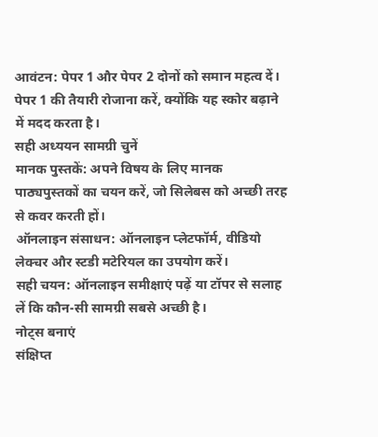आवंटन: पेपर 1 और पेपर 2 दोनों को समान महत्व दें। पेपर 1 की तैयारी रोजाना करें, क्योंकि यह स्कोर बढ़ाने में मदद करता है।
सही अध्ययन सामग्री चुनें
मानक पुस्तकें: अपने विषय के लिए मानक पाठ्यपुस्तकों का चयन करें, जो सिलेबस को अच्छी तरह से कवर करती हों।
ऑनलाइन संसाधन: ऑनलाइन प्लेटफॉर्म, वीडियो लेक्चर और स्टडी मटेरियल का उपयोग करें।
सही चयन: ऑनलाइन समीक्षाएं पढ़ें या टॉपर से सलाह लें कि कौन-सी सामग्री सबसे अच्छी है।
नोट्स बनाएं
संक्षिप्त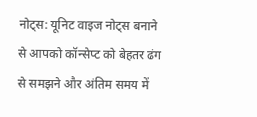नोट्स: यूनिट वाइज नोट्स बनाने से आपको कॉन्सेप्ट को बेहतर ढंग से समझने और अंतिम समय में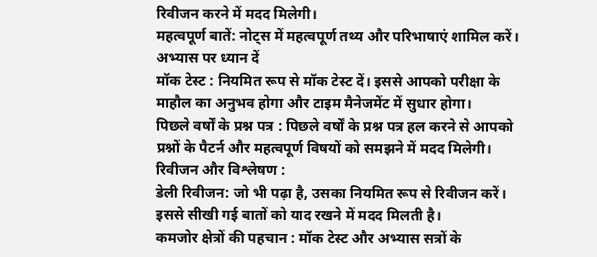रिवीजन करने में मदद मिलेगी।
महत्वपूर्ण बातें: नोट्स में महत्वपूर्ण तथ्य और परिभाषाएं शामिल करें।
अभ्यास पर ध्यान दें
मॉक टेस्ट : नियमित रूप से मॉक टेस्ट दें। इससे आपको परीक्षा के माहौल का अनुभव होगा और टाइम मैनेजमेंट में सुधार होगा।
पिछले वर्षों के प्रश्न पत्र : पिछले वर्षों के प्रश्न पत्र हल करने से आपको प्रश्नों के पैटर्न और महत्वपूर्ण विषयों को समझने में मदद मिलेगी।
रिवीजन और विश्लेषण :
डेली रिवीजन: जो भी पढ़ा है, उसका नियमित रूप से रिवीजन करें। इससे सीखी गई बातों को याद रखने में मदद मिलती है।
कमजोर क्षेत्रों की पहचान : मॉक टेस्ट और अभ्यास सत्रों के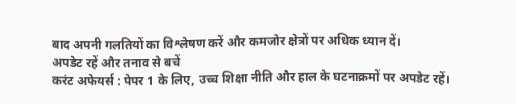बाद अपनी गलतियों का विश्लेषण करें और कमजोर क्षेत्रों पर अधिक ध्यान दें।
अपडेट रहें और तनाव से बचें
करंट अफेयर्स : पेपर 1 के लिए, उच्च शिक्षा नीति और हाल के घटनाक्रमों पर अपडेट रहें।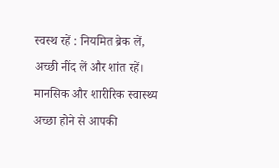स्वस्थ रहें : नियमित ब्रेक लें, अच्छी नींद लें और शांत रहें। मानसिक और शारीरिक स्वास्थ्य अच्छा होने से आपकी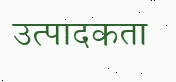उत्पादकता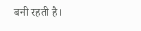बनी रहती है।